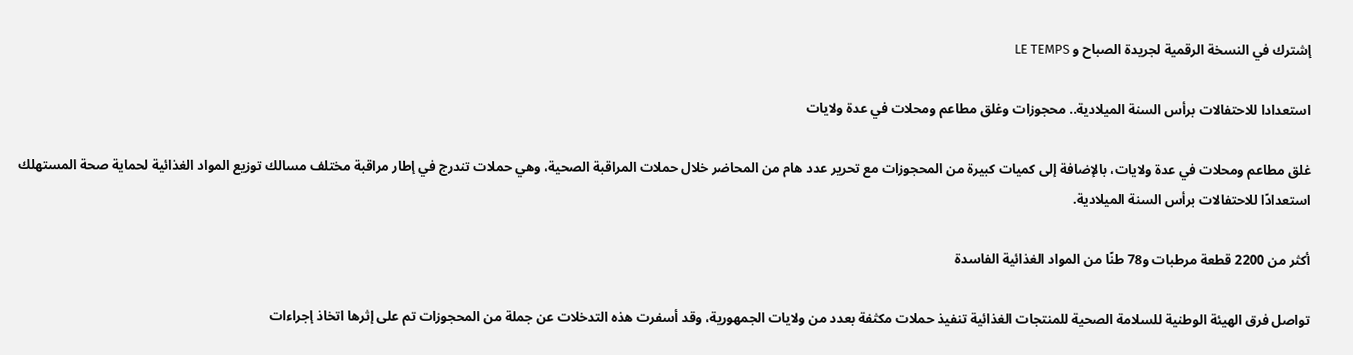إشترك في النسخة الرقمية لجريدة الصباح و LE TEMPS

استعدادا للاحتفالات برأس السنة الميلادية.. محجوزات وغلق مطاعم ومحلات في عدة ولايات

غلق مطاعم ومحلات في عدة ولايات، بالإضافة إلى كميات كبيرة من المحجوزات مع تحرير عدد هام من المحاضر خلال حملات المراقبة الصحية، وهي حملات تندرج في إطار مراقبة مختلف مسالك توزيع المواد الغذائية لحماية صحة المستهلك استعدادًا للاحتفالات برأس السنة الميلادية.

أكثر من 2200 قطعة مرطبات و78 طنًا من المواد الغذائية الفاسدة

تواصل فرق الهيئة الوطنية للسلامة الصحية للمنتجات الغذائية تنفيذ حملات مكثفة بعدد من ولايات الجمهورية، وقد أسفرت هذه التدخلات عن جملة من المحجوزات تم على إثرها اتخاذ إجراءات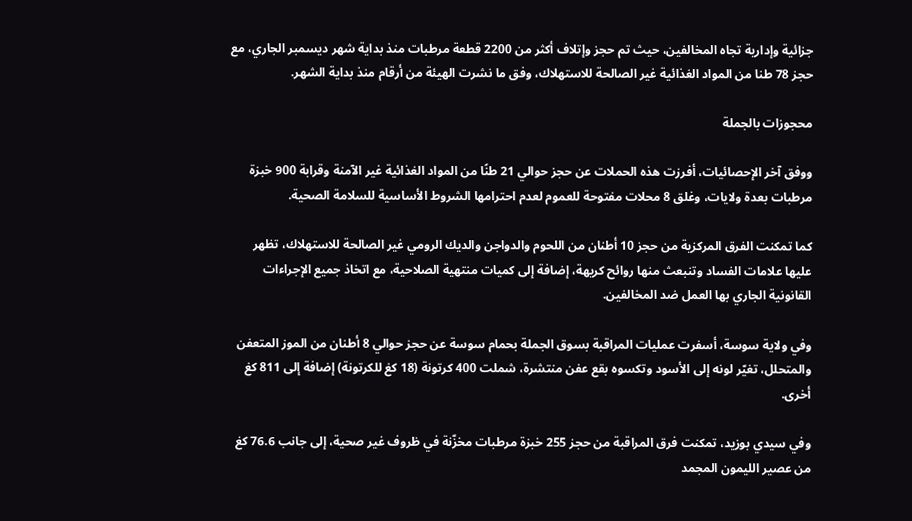جزائية وإدارية تجاه المخالفين، حيث تم حجز وإتلاف أكثر من 2200 قطعة مرطبات منذ بداية شهر ديسمبر الجاري، مع حجز 78 طنا من المواد الغذائية غير الصالحة للاستهلاك، وفق ما نشرت الهيئة من أرقام منذ بداية الشهر.

محجوزات بالجملة

ووفق آخر الإحصائيات، أفرزت هذه الحملات عن حجز حوالي 21 طنًا من المواد الغذائية غير الآمنة وقرابة 900 خبزة مرطبات بعدة ولايات، وغلق 8 محلات مفتوحة للعموم لعدم احترامها الشروط الأساسية للسلامة الصحية.

كما تمكنت الفرق المركزية من حجز 10 أطنان من اللحوم والدواجن والديك الرومي غير الصالحة للاستهلاك، تظهر عليها علامات الفساد وتنبعث منها روائح كريهة، إضافة إلى كميات منتهية الصلاحية، مع اتخاذ جميع الإجراءات القانونية الجاري بها العمل ضد المخالفين.

وفي ولاية سوسة، أسفرت عمليات المراقبة بسوق الجملة بحمام سوسة عن حجز حوالي 8 أطنان من الموز المتعفن والمتحلل، تغيّر لونه إلى الأسود وتكسوه بقع عفن منتشرة، شملت 400 كرتونة (18 كغ للكرتونة) إضافة إلى 811 كغ أخرى.

وفي سيدي بوزيد، تمكنت فرق المراقبة من حجز 255 خبزة مرطبات مخزّنة في ظروف غير صحية، إلى جانب 76.6 كغ من عصير الليمون المجمد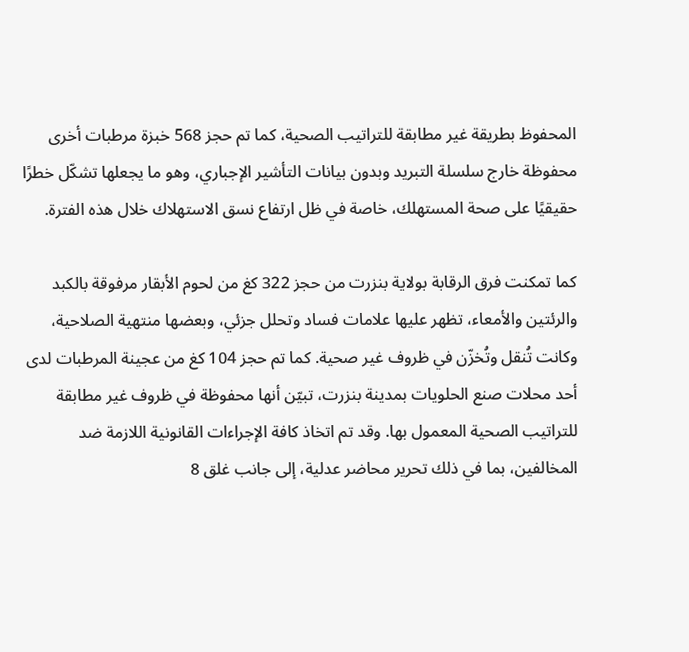المحفوظ بطريقة غير مطابقة للتراتيب الصحية، كما تم حجز 568 خبزة مرطبات أخرى محفوظة خارج سلسلة التبريد وبدون بيانات التأشير الإجباري، وهو ما يجعلها تشكّل خطرًا حقيقيًا على صحة المستهلك، خاصة في ظل ارتفاع نسق الاستهلاك خلال هذه الفترة.

كما تمكنت فرق الرقابة بولاية بنزرت من حجز 322 كغ من لحوم الأبقار مرفوقة بالكبد والرئتين والأمعاء، تظهر عليها علامات فساد وتحلل جزئي، وبعضها منتهية الصلاحية، وكانت تُنقل وتُخزّن في ظروف غير صحية. كما تم حجز 104 كغ من عجينة المرطبات لدى أحد محلات صنع الحلويات بمدينة بنزرت، تبيّن أنها محفوظة في ظروف غير مطابقة للتراتيب الصحية المعمول بها. وقد تم اتخاذ كافة الإجراءات القانونية اللازمة ضد المخالفين، بما في ذلك تحرير محاضر عدلية، إلى جانب غلق 8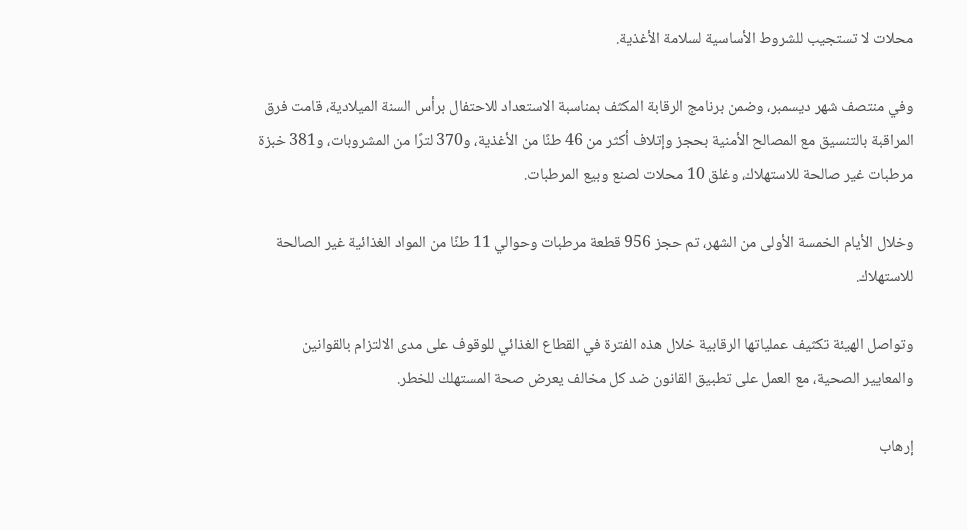محلات لا تستجيب للشروط الأساسية لسلامة الأغذية.

وفي منتصف شهر ديسمبر، وضمن برنامج الرقابة المكثف بمناسبة الاستعداد للاحتفال برأس السنة الميلادية، قامت فرق المراقبة بالتنسيق مع المصالح الأمنية بحجز وإتلاف أكثر من 46 طنًا من الأغذية، و370 لترًا من المشروبات، و381 خبزة مرطبات غير صالحة للاستهلاك، وغلق 10 محلات لصنع وبيع المرطبات.

وخلال الأيام الخمسة الأولى من الشهر، تم حجز 956 قطعة مرطبات وحوالي 11 طنًا من المواد الغذائية غير الصالحة للاستهلاك.

وتواصل الهيئة تكثيف عملياتها الرقابية خلال هذه الفترة في القطاع الغذائي للوقوف على مدى الالتزام بالقوانين والمعايير الصحية، مع العمل على تطبيق القانون ضد كل مخالف يعرض صحة المستهلك للخطر.

إرهاب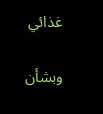غذائي

وبشأن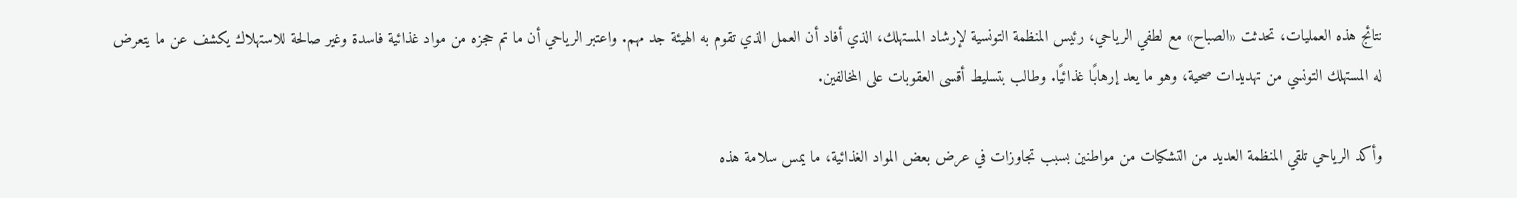نتائج هذه العمليات، تحدثت «الصباح» مع لطفي الرياحي، رئيس المنظمة التونسية لإرشاد المستهلك، الذي أفاد أن العمل الذي تقوم به الهيئة جد مهم. واعتبر الرياحي أن ما تم حجزه من مواد غذائية فاسدة وغير صالحة للاستهلاك يكشف عن ما يتعرض له المستهلك التونسي من تهديدات صحية، وهو ما يعد إرهابًا غذائيًا. وطالب بتسليط أقسى العقوبات على المخالفين.

وأكد الرياحي تلقي المنظمة العديد من التشكيات من مواطنين بسبب تجاوزات في عرض بعض المواد الغذائية، ما يمس سلامة هذه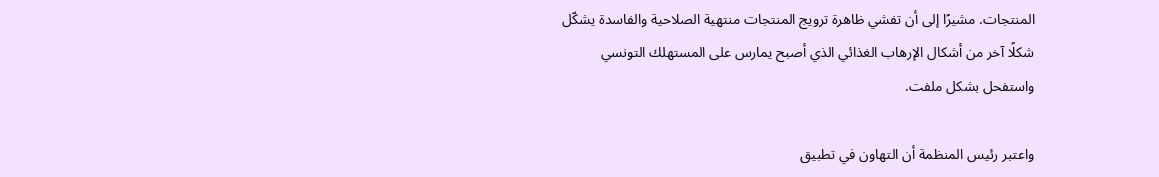المنتجات. مشيرًا إلى أن تفشي ظاهرة ترويج المنتجات منتهية الصلاحية والفاسدة يشكّل شكلًا آخر من أشكال الإرهاب الغذائي الذي أصبح يمارس على المستهلك التونسي واستفحل بشكل ملفت.

واعتبر رئيس المنظمة أن التهاون في تطبيق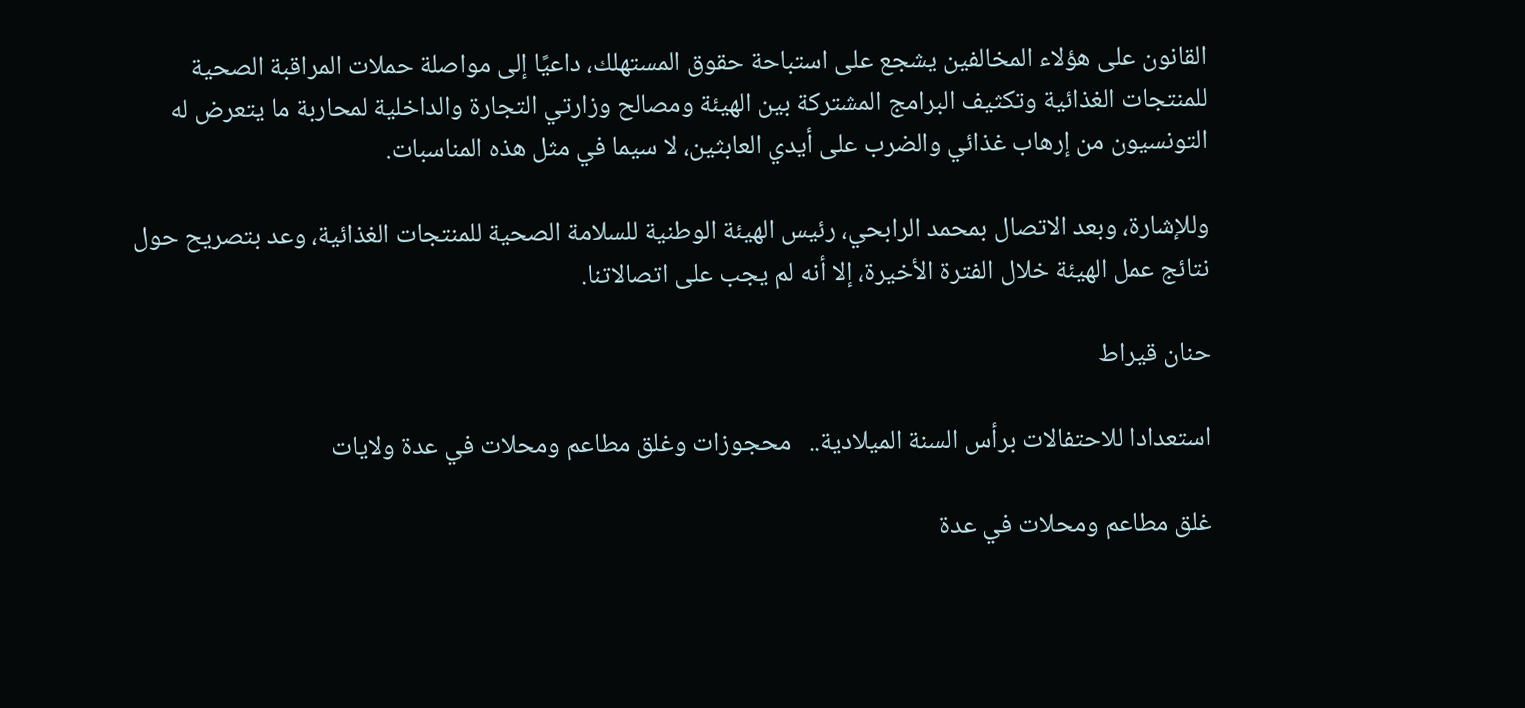القانون على هؤلاء المخالفين يشجع على استباحة حقوق المستهلك، داعيًا إلى مواصلة حملات المراقبة الصحية للمنتجات الغذائية وتكثيف البرامج المشتركة بين الهيئة ومصالح وزارتي التجارة والداخلية لمحاربة ما يتعرض له التونسيون من إرهاب غذائي والضرب على أيدي العابثين، لا سيما في مثل هذه المناسبات.

وللإشارة، وبعد الاتصال بمحمد الرابحي، رئيس الهيئة الوطنية للسلامة الصحية للمنتجات الغذائية، وعد بتصريح حول نتائج عمل الهيئة خلال الفترة الأخيرة، إلا أنه لم يجب على اتصالاتنا.

حنان قيراط

استعدادا للاحتفالات برأس السنة الميلادية..   محجوزات وغلق مطاعم ومحلات في عدة ولايات

غلق مطاعم ومحلات في عدة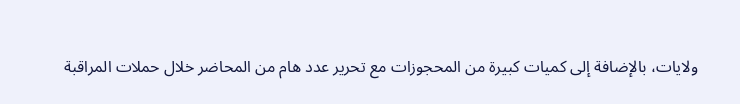ولايات، بالإضافة إلى كميات كبيرة من المحجوزات مع تحرير عدد هام من المحاضر خلال حملات المراقبة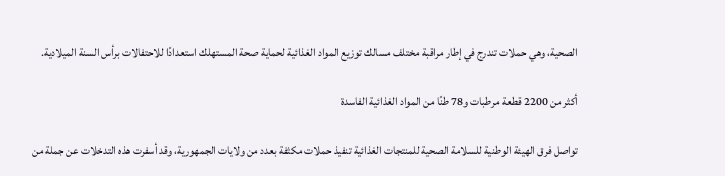الصحية، وهي حملات تندرج في إطار مراقبة مختلف مسالك توزيع المواد الغذائية لحماية صحة المستهلك استعدادًا للاحتفالات برأس السنة الميلادية.

أكثر من 2200 قطعة مرطبات و78 طنًا من المواد الغذائية الفاسدة

تواصل فرق الهيئة الوطنية للسلامة الصحية للمنتجات الغذائية تنفيذ حملات مكثفة بعدد من ولايات الجمهورية، وقد أسفرت هذه التدخلات عن جملة من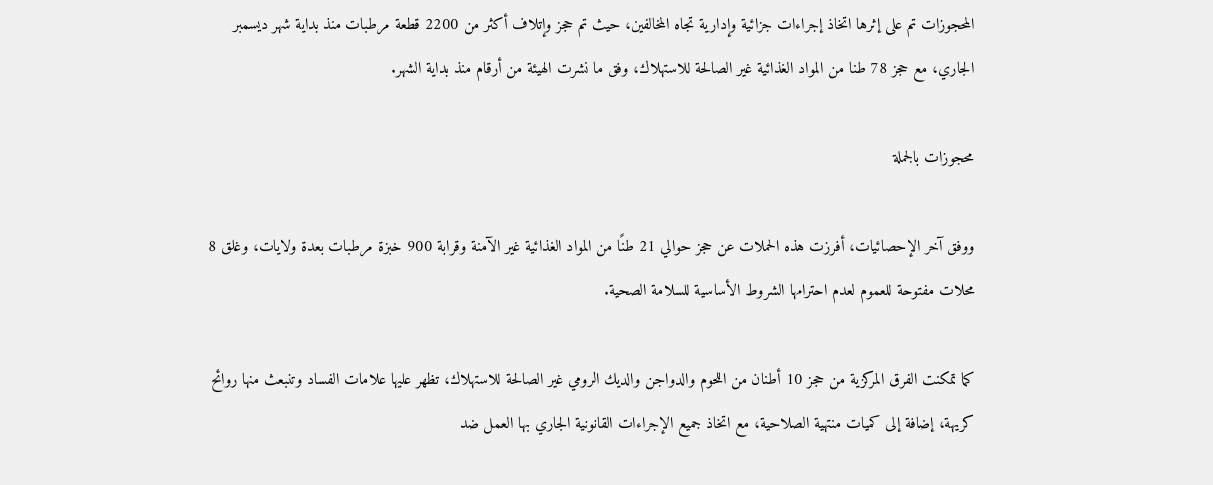المحجوزات تم على إثرها اتخاذ إجراءات جزائية وإدارية تجاه المخالفين، حيث تم حجز وإتلاف أكثر من 2200 قطعة مرطبات منذ بداية شهر ديسمبر الجاري، مع حجز 78 طنا من المواد الغذائية غير الصالحة للاستهلاك، وفق ما نشرت الهيئة من أرقام منذ بداية الشهر.

محجوزات بالجملة

ووفق آخر الإحصائيات، أفرزت هذه الحملات عن حجز حوالي 21 طنًا من المواد الغذائية غير الآمنة وقرابة 900 خبزة مرطبات بعدة ولايات، وغلق 8 محلات مفتوحة للعموم لعدم احترامها الشروط الأساسية للسلامة الصحية.

كما تمكنت الفرق المركزية من حجز 10 أطنان من اللحوم والدواجن والديك الرومي غير الصالحة للاستهلاك، تظهر عليها علامات الفساد وتنبعث منها روائح كريهة، إضافة إلى كميات منتهية الصلاحية، مع اتخاذ جميع الإجراءات القانونية الجاري بها العمل ضد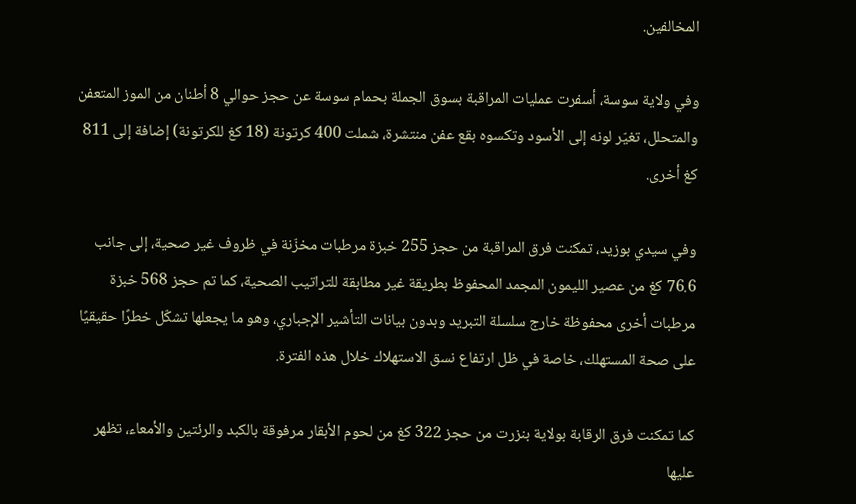المخالفين.

وفي ولاية سوسة، أسفرت عمليات المراقبة بسوق الجملة بحمام سوسة عن حجز حوالي 8 أطنان من الموز المتعفن والمتحلل، تغيّر لونه إلى الأسود وتكسوه بقع عفن منتشرة، شملت 400 كرتونة (18 كغ للكرتونة) إضافة إلى 811 كغ أخرى.

وفي سيدي بوزيد، تمكنت فرق المراقبة من حجز 255 خبزة مرطبات مخزّنة في ظروف غير صحية، إلى جانب 76.6 كغ من عصير الليمون المجمد المحفوظ بطريقة غير مطابقة للتراتيب الصحية، كما تم حجز 568 خبزة مرطبات أخرى محفوظة خارج سلسلة التبريد وبدون بيانات التأشير الإجباري، وهو ما يجعلها تشكّل خطرًا حقيقيًا على صحة المستهلك، خاصة في ظل ارتفاع نسق الاستهلاك خلال هذه الفترة.

كما تمكنت فرق الرقابة بولاية بنزرت من حجز 322 كغ من لحوم الأبقار مرفوقة بالكبد والرئتين والأمعاء، تظهر عليها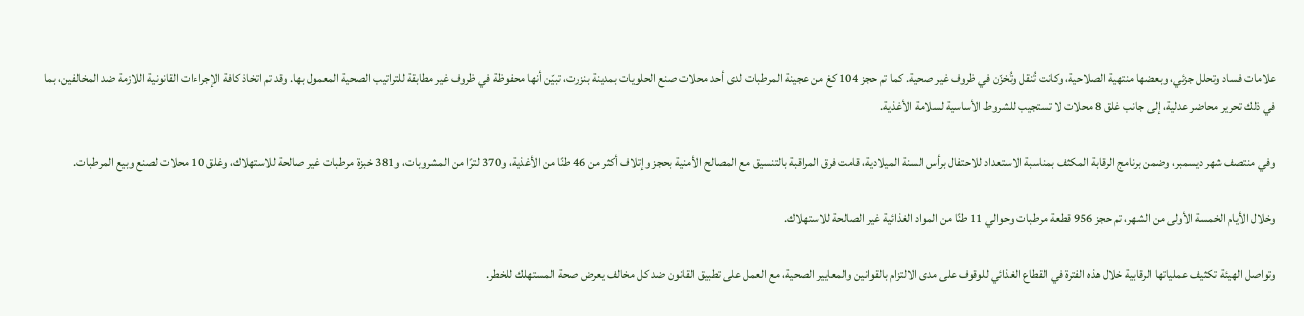علامات فساد وتحلل جزئي، وبعضها منتهية الصلاحية، وكانت تُنقل وتُخزّن في ظروف غير صحية. كما تم حجز 104 كغ من عجينة المرطبات لدى أحد محلات صنع الحلويات بمدينة بنزرت، تبيّن أنها محفوظة في ظروف غير مطابقة للتراتيب الصحية المعمول بها. وقد تم اتخاذ كافة الإجراءات القانونية اللازمة ضد المخالفين، بما في ذلك تحرير محاضر عدلية، إلى جانب غلق 8 محلات لا تستجيب للشروط الأساسية لسلامة الأغذية.

وفي منتصف شهر ديسمبر، وضمن برنامج الرقابة المكثف بمناسبة الاستعداد للاحتفال برأس السنة الميلادية، قامت فرق المراقبة بالتنسيق مع المصالح الأمنية بحجز وإتلاف أكثر من 46 طنًا من الأغذية، و370 لترًا من المشروبات، و381 خبزة مرطبات غير صالحة للاستهلاك، وغلق 10 محلات لصنع وبيع المرطبات.

وخلال الأيام الخمسة الأولى من الشهر، تم حجز 956 قطعة مرطبات وحوالي 11 طنًا من المواد الغذائية غير الصالحة للاستهلاك.

وتواصل الهيئة تكثيف عملياتها الرقابية خلال هذه الفترة في القطاع الغذائي للوقوف على مدى الالتزام بالقوانين والمعايير الصحية، مع العمل على تطبيق القانون ضد كل مخالف يعرض صحة المستهلك للخطر.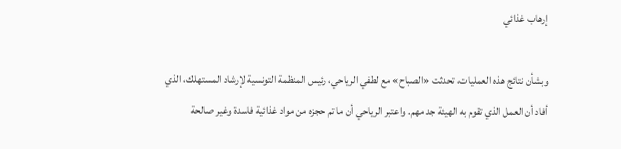إرهاب غذائي

وبشأن نتائج هذه العمليات، تحدثت «الصباح» مع لطفي الرياحي، رئيس المنظمة التونسية لإرشاد المستهلك، الذي أفاد أن العمل الذي تقوم به الهيئة جد مهم. واعتبر الرياحي أن ما تم حجزه من مواد غذائية فاسدة وغير صالحة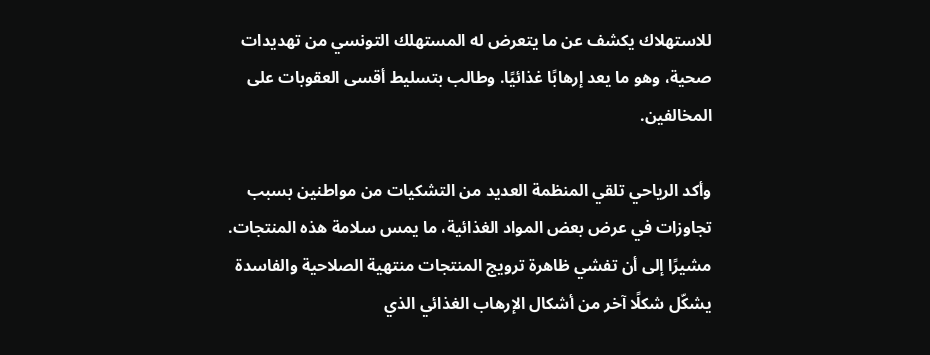للاستهلاك يكشف عن ما يتعرض له المستهلك التونسي من تهديدات صحية، وهو ما يعد إرهابًا غذائيًا. وطالب بتسليط أقسى العقوبات على المخالفين.

وأكد الرياحي تلقي المنظمة العديد من التشكيات من مواطنين بسبب تجاوزات في عرض بعض المواد الغذائية، ما يمس سلامة هذه المنتجات. مشيرًا إلى أن تفشي ظاهرة ترويج المنتجات منتهية الصلاحية والفاسدة يشكّل شكلًا آخر من أشكال الإرهاب الغذائي الذي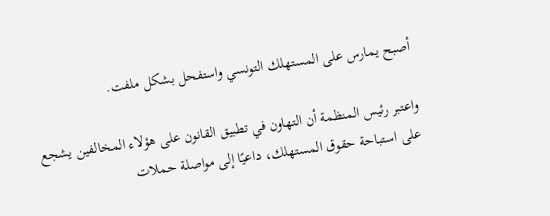أصبح يمارس على المستهلك التونسي واستفحل بشكل ملفت.

واعتبر رئيس المنظمة أن التهاون في تطبيق القانون على هؤلاء المخالفين يشجع على استباحة حقوق المستهلك، داعيًا إلى مواصلة حملات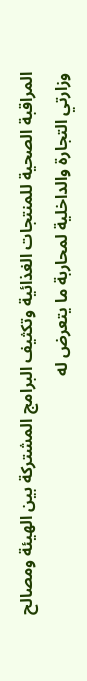المراقبة الصحية للمنتجات الغذائية وتكثيف البرامج المشتركة بين الهيئة ومصالح وزارتي التجارة والداخلية لمحاربة ما يتعرض له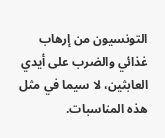التونسيون من إرهاب غذائي والضرب على أيدي العابثين، لا سيما في مثل هذه المناسبات.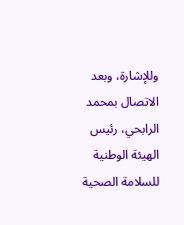وللإشارة، وبعد الاتصال بمحمد الرابحي، رئيس الهيئة الوطنية للسلامة الصحية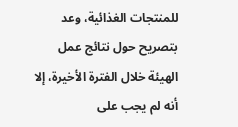للمنتجات الغذائية، وعد بتصريح حول نتائج عمل الهيئة خلال الفترة الأخيرة، إلا أنه لم يجب على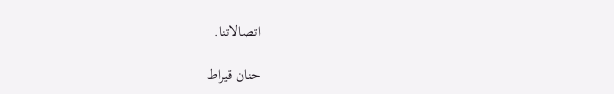اتصالاتنا.

حنان قيراط